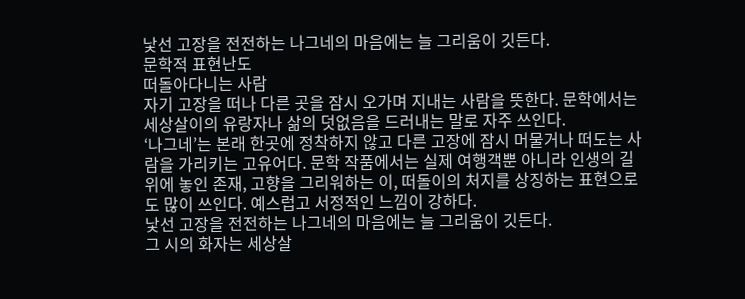낯선 고장을 전전하는 나그네의 마음에는 늘 그리움이 깃든다.
문학적 표현난도
떠돌아다니는 사람
자기 고장을 떠나 다른 곳을 잠시 오가며 지내는 사람을 뜻한다. 문학에서는 세상살이의 유랑자나 삶의 덧없음을 드러내는 말로 자주 쓰인다.
‘나그네’는 본래 한곳에 정착하지 않고 다른 고장에 잠시 머물거나 떠도는 사람을 가리키는 고유어다. 문학 작품에서는 실제 여행객뿐 아니라 인생의 길 위에 놓인 존재, 고향을 그리워하는 이, 떠돌이의 처지를 상징하는 표현으로도 많이 쓰인다. 예스럽고 서정적인 느낌이 강하다.
낯선 고장을 전전하는 나그네의 마음에는 늘 그리움이 깃든다.
그 시의 화자는 세상살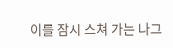이를 잠시 스쳐 가는 나그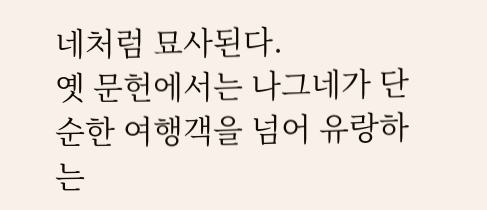네처럼 묘사된다.
옛 문헌에서는 나그네가 단순한 여행객을 넘어 유랑하는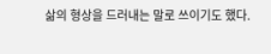삶의 형상을 드러내는 말로 쓰이기도 했다.